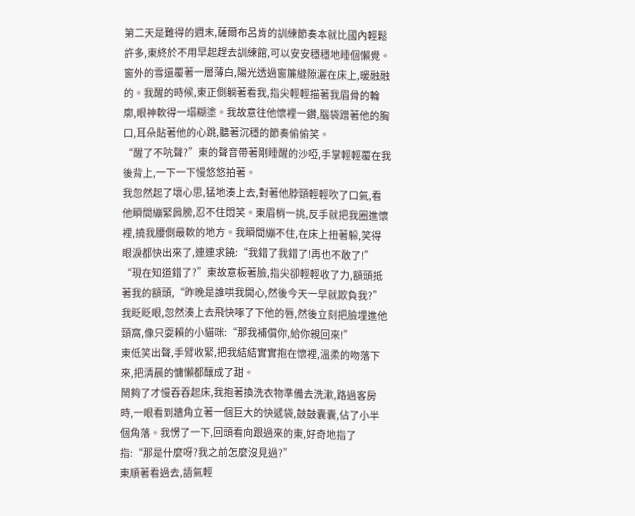第二天是難得的週末,薩爾布呂肯的訓練節奏本就比國內輕鬆許多,東終於不用早起趕去訓練館,可以安安穩穩地睡個懶覺。
窗外的雪還覆著一層薄白,陽光透過窗簾縫隙灑在床上,暖融融的。我醒的時候,東正側躺著看我,指尖輕輕描著我眉骨的輪廓,眼神軟得一塌糊塗。我故意往他懷裡一鑽,腦袋蹭著他的胸口,耳朵貼著他的心跳,聽著沉穩的節奏偷偷笑。
“醒了不吭聲?”東的聲音帶著剛睡醒的沙啞,手掌輕輕覆在我後背上,一下一下慢悠悠拍著。
我忽然起了壞心思,猛地湊上去,對著他脖頸輕輕吹了口氣,看他瞬間繃緊肩膀,忍不住悶笑。東眉梢一挑,反手就把我圈進懷裡,撓我腰側最軟的地方。我瞬間繃不住,在床上扭著躲,笑得眼淚都快出來了,連連求饒:“我錯了我錯了!再也不敢了!”
“現在知道錯了?”東故意板著臉,指尖卻輕輕收了力,額頭抵著我的額頭,“昨晚是誰哄我開心,然後今天一早就欺負我?”
我眨眨眼,忽然湊上去飛快啄了下他的唇,然後立刻把臉埋進他頸窩,像只耍賴的小貓咪:“那我補償你,給你親回來!”
東低笑出聲,手臂收緊,把我結結實實抱在懷裡,溫柔的吻落下來,把清晨的慵懶都釀成了甜。
鬧夠了才慢吞吞起床,我抱著換洗衣物準備去洗漱,路過客房時,一眼看到牆角立著一個巨大的快遞袋,鼓鼓囊囊,佔了小半個角落。我愣了一下,回頭看向跟過來的東,好奇地指了指:“那是什麼呀?我之前怎麼沒見過?”
東順著看過去,語氣輕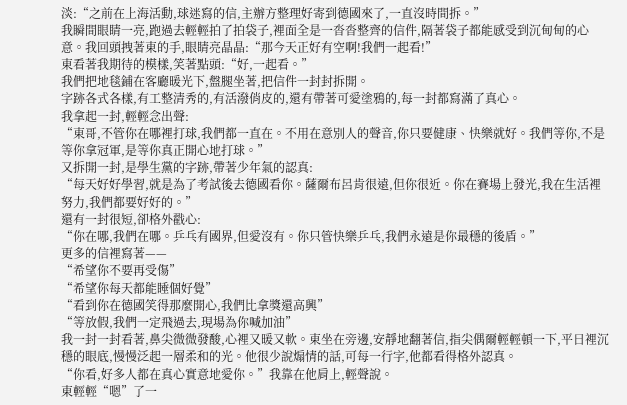淡:“之前在上海活動,球迷寫的信,主辦方整理好寄到德國來了,一直沒時間拆。”
我瞬間眼睛一亮,跑過去輕輕拍了拍袋子,裡面全是一沓沓整齊的信件,隔著袋子都能感受到沉甸甸的心意。我回頭拽著東的手,眼睛亮晶晶:“那今天正好有空啊!我們一起看!”
東看著我期待的模樣,笑著點頭:“好,一起看。”
我們把地毯鋪在客廳暖光下,盤腿坐著,把信件一封封拆開。
字跡各式各樣,有工整清秀的,有活潑俏皮的,還有帶著可愛塗鴉的,每一封都寫滿了真心。
我拿起一封,輕輕念出聲:
“東哥,不管你在哪裡打球,我們都一直在。不用在意別人的聲音,你只要健康、快樂就好。我們等你,不是等你拿冠軍,是等你真正開心地打球。”
又拆開一封,是學生黨的字跡,帶著少年氣的認真:
“每天好好學習,就是為了考試後去德國看你。薩爾布呂肯很遠,但你很近。你在賽場上發光,我在生活裡努力,我們都要好好的。”
還有一封很短,卻格外戳心:
“你在哪,我們在哪。乒乓有國界,但愛沒有。你只管快樂乒乓,我們永遠是你最穩的後盾。”
更多的信裡寫著——
“希望你不要再受傷”
“希望你每天都能睡個好覺”
“看到你在德國笑得那麼開心,我們比拿獎還高興”
“等放假,我們一定飛過去,現場為你喊加油”
我一封一封看著,鼻尖微微發酸,心裡又暖又軟。東坐在旁邊,安靜地翻著信,指尖偶爾輕輕頓一下,平日裡沉穩的眼底,慢慢泛起一層柔和的光。他很少說煽情的話,可每一行字,他都看得格外認真。
“你看,好多人都在真心實意地愛你。”我靠在他肩上,輕聲說。
東輕輕“嗯”了一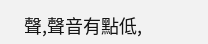聲,聲音有點低,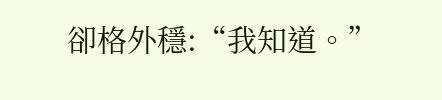卻格外穩:“我知道。”